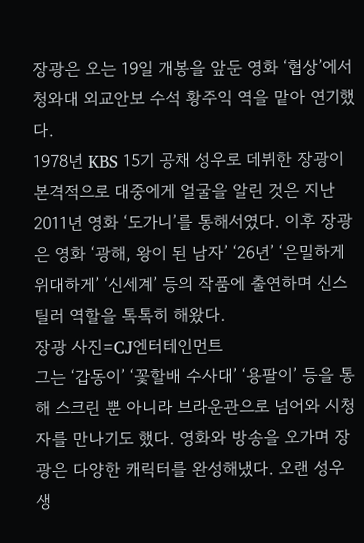장광은 오는 19일 개봉을 앞둔 영화 ‘협상’에서 청와대 외교안보 수석 황주익 역을 맡아 연기했다.
1978년 KBS 15기 공채 성우로 데뷔한 장광이 본격적으로 대중에게 얼굴을 알린 것은 지난 2011년 영화 ‘도가니’를 통해서였다. 이후 장광은 영화 ‘광해, 왕이 된 남자’ ‘26년’ ‘은밀하게 위대하게’ ‘신세계’ 등의 작품에 출연하며 신스틸러 역할을 톡톡히 해왔다.
장광 사진=CJ엔터테인먼트
그는 ‘갑동이’ ‘꽃할배 수사대’ ‘용팔이’ 등을 통해 스크린 뿐 아니라 브라운관으로 넘어와 시청자를 만나기도 했다. 영화와 방송을 오가며 장광은 다양한 캐릭터를 완성해냈다. 오랜 성우 생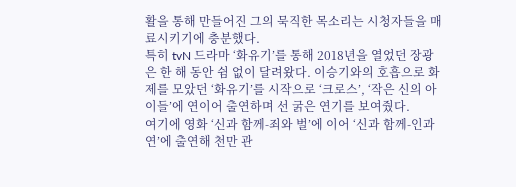활을 통해 만들어진 그의 묵직한 목소리는 시청자들을 매료시키기에 충분했다.
특히 tvN 드라마 ‘화유기’를 통해 2018년을 열었던 장광은 한 해 동안 쉼 없이 달려왔다. 이승기와의 호흡으로 화제를 모았던 ‘화유기’를 시작으로 ‘크로스’, ‘작은 신의 아이들’에 연이어 출연하며 선 굵은 연기를 보여줬다.
여기에 영화 ‘신과 함께-죄와 벌’에 이어 ‘신과 함께-인과 연’에 출연해 천만 관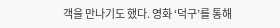객을 만나기도 했다. 영화 ‘덕구’를 통해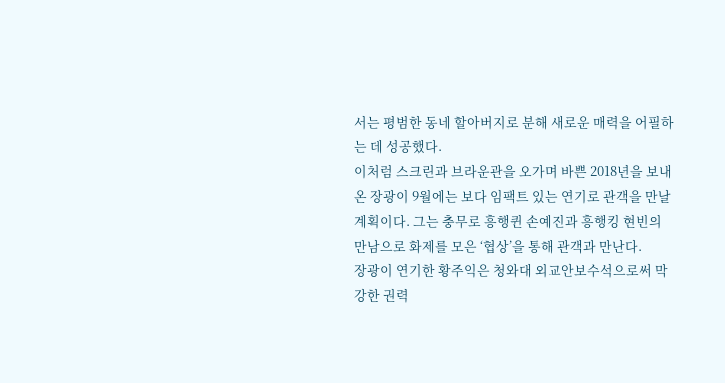서는 평범한 동네 할아버지로 분해 새로운 매력을 어필하는 데 성공했다.
이처럼 스크린과 브라운관을 오가며 바쁜 2018년을 보내온 장광이 9월에는 보다 임팩트 있는 연기로 관객을 만날 계획이다. 그는 충무로 흥행퀸 손예진과 흥행킹 현빈의 만남으로 화제를 모은 ‘협상’을 통해 관객과 만난다.
장광이 연기한 황주익은 청와대 외교안보수석으로써 막강한 권력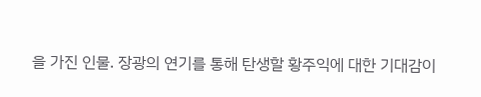을 가진 인물. 장광의 연기를 통해 탄생할 황주익에 대한 기대감이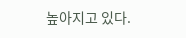높아지고 있다.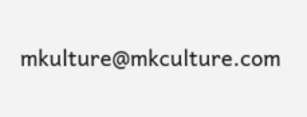mkulture@mkculture.com